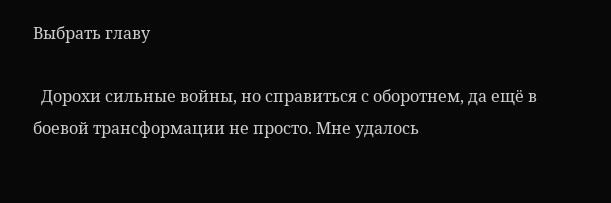Выбрать главу

  Дорохи сильные войны, но справиться с оборотнем, да ещё в боевой трансформации не просто. Мне удалось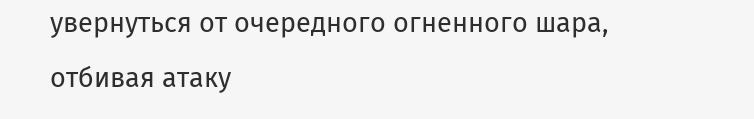увернуться от очередного огненного шара, отбивая атаку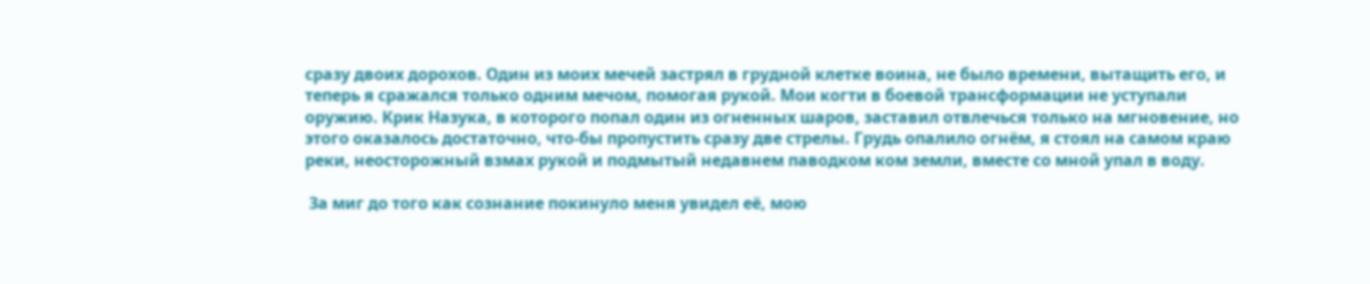сразу двоих дорохов. Один из моих мечей застрял в грудной клетке воина, не было времени, вытащить его, и теперь я сражался только одним мечом, помогая рукой. Мои когти в боевой трансформации не уступали оружию. Крик Назука, в которого попал один из огненных шаров, заставил отвлечься только на мгновение, но этого оказалось достаточно, что-бы пропустить сразу две стрелы. Грудь опалило огнём, я стоял на самом краю реки, неосторожный взмах рукой и подмытый недавнем паводком ком земли, вместе со мной упал в воду.

 За миг до того как сознание покинуло меня увидел её, мою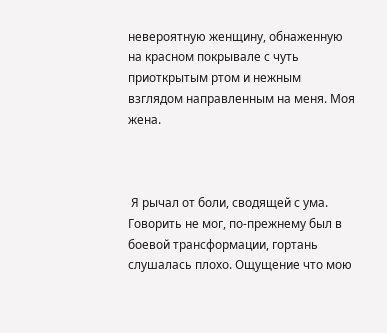невероятную женщину, обнаженную на красном покрывале с чуть приоткрытым ртом и нежным взглядом направленным на меня. Моя жена.



 Я рычал от боли, сводящей с ума. Говорить не мог, по-прежнему был в боевой трансформации, гортань слушалась плохо. Ощущение что мою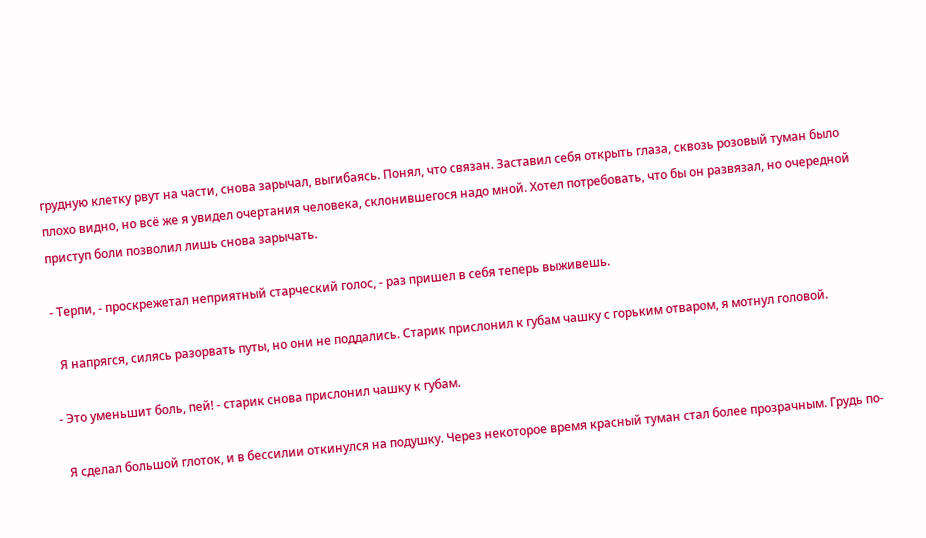грудную клетку рвут на части, снова зарычал, выгибаясь. Понял, что связан. Заставил себя открыть глаза, сквозь розовый туман было плохо видно, но всё же я увидел очертания человека, склонившегося надо мной. Хотел потребовать, что бы он развязал, но очередной приступ боли позволил лишь снова зарычать.

- Терпи, - проскрежетал неприятный старческий голос, - раз пришел в себя теперь выживешь.

  Я напрягся, силясь разорвать путы, но они не поддались. Старик прислонил к губам чашку с горьким отваром, я мотнул головой.

- Это уменьшит боль, пей! - старик снова прислонил чашку к губам.

  Я сделал большой глоток, и в бессилии откинулся на подушку. Через некоторое время красный туман стал более прозрачным. Грудь по-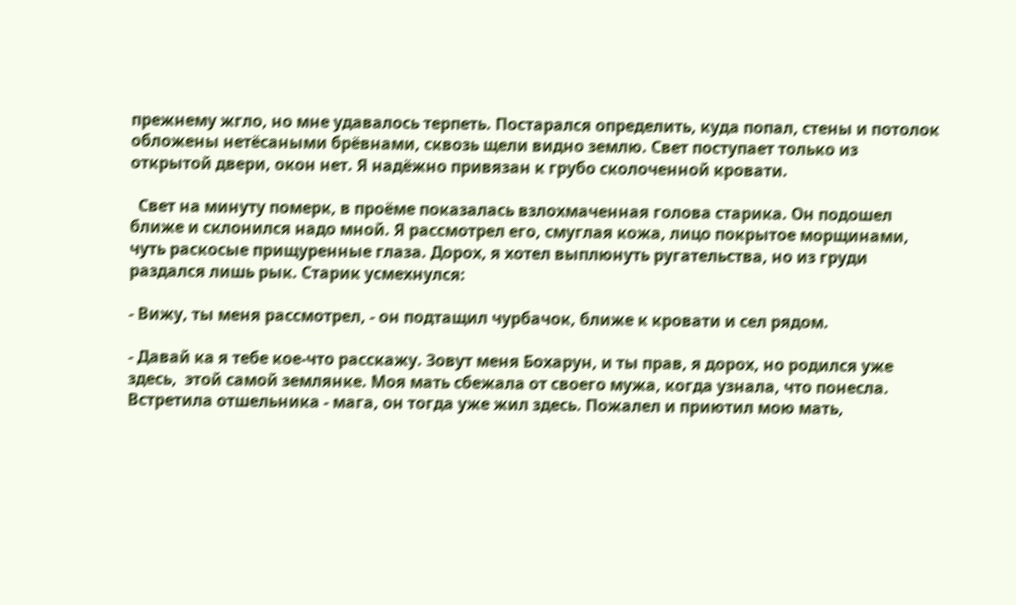прежнему жгло, но мне удавалось терпеть. Постарался определить, куда попал, стены и потолок обложены нетёсаными брёвнами, сквозь щели видно землю. Свет поступает только из открытой двери, окон нет. Я надёжно привязан к грубо сколоченной кровати.

  Свет на минуту померк, в проёме показалась взлохмаченная голова старика. Он подошел ближе и склонился надо мной. Я рассмотрел его, смуглая кожа, лицо покрытое морщинами, чуть раскосые прищуренные глаза. Дорох, я хотел выплюнуть ругательства, но из груди раздался лишь рык. Старик усмехнулся:

- Вижу, ты меня рассмотрел, - он подтащил чурбачок, ближе к кровати и сел рядом.

- Давай ка я тебе кое-что расскажу. Зовут меня Бохарун, и ты прав, я дорох, но родился уже здесь,  этой самой землянке. Моя мать сбежала от своего мужа, когда узнала, что понесла. Встретила отшельника - мага, он тогда уже жил здесь. Пожалел и приютил мою мать,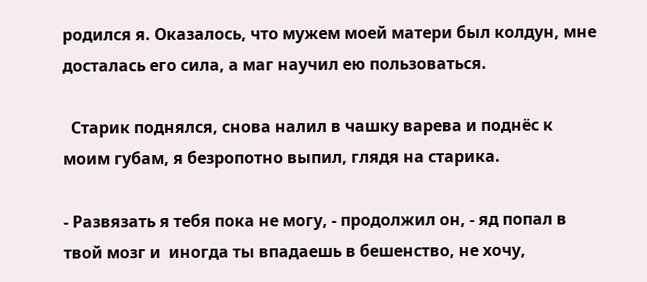родился я. Оказалось, что мужем моей матери был колдун, мне досталась его сила, а маг научил ею пользоваться.

  Старик поднялся, снова налил в чашку варева и поднёс к моим губам, я безропотно выпил, глядя на старика.

- Развязать я тебя пока не могу, - продолжил он, - яд попал в твой мозг и  иногда ты впадаешь в бешенство, не хочу,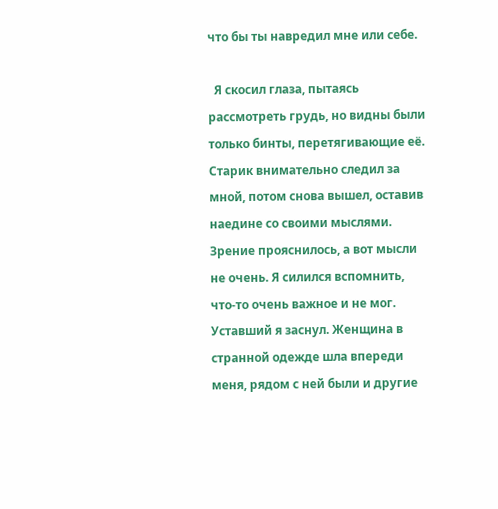что бы ты навредил мне или себе.

  Я скосил глаза, пытаясь рассмотреть грудь, но видны были только бинты, перетягивающие её. Старик внимательно следил за мной, потом снова вышел, оставив наедине со своими мыслями. Зрение прояснилось, а вот мысли не очень. Я силился вспомнить, что-то очень важное и не мог. Уставший я заснул. Женщина в странной одежде шла впереди меня, рядом с ней были и другие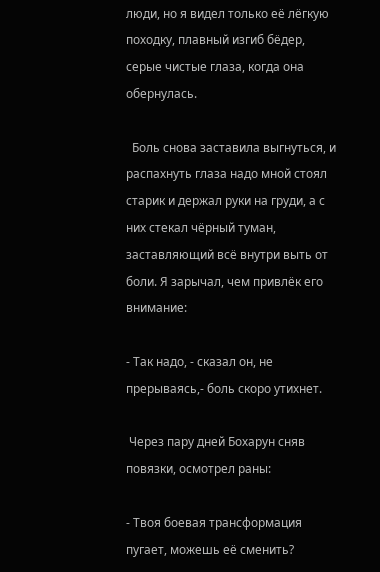люди, но я видел только её лёгкую походку, плавный изгиб бёдер, серые чистые глаза, когда она обернулась.

  Боль снова заставила выгнуться, и распахнуть глаза надо мной стоял старик и держал руки на груди, а с них стекал чёрный туман, заставляющий всё внутри выть от боли. Я зарычал, чем привлёк его внимание:

- Так надо, - сказал он, не прерываясь,- боль скоро утихнет.

 Через пару дней Бохарун сняв повязки, осмотрел раны:

- Твоя боевая трансформация пугает, можешь её сменить?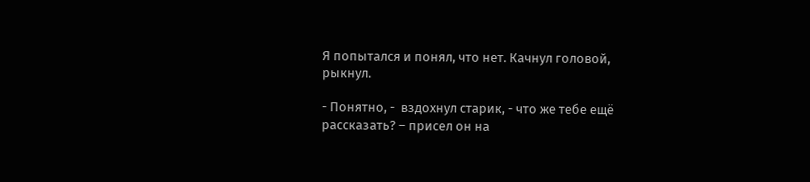Я попытался и понял, что нет. Качнул головой, рыкнул.

- Понятно, -  вздохнул старик, - что же тебе ещё рассказать? – присел он на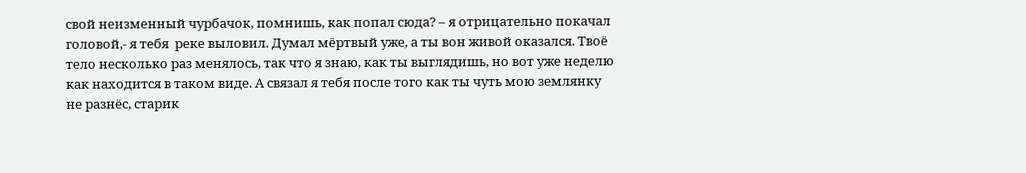свой неизменный чурбачок, помнишь, как попал сюда? – я отрицательно покачал головой,- я тебя  реке выловил. Думал мёртвый уже, а ты вон живой оказался. Твоё тело несколько раз менялось, так что я знаю, как ты выглядишь, но вот уже неделю как находится в таком виде. А связал я тебя после того как ты чуть мою землянку не разнёс, старик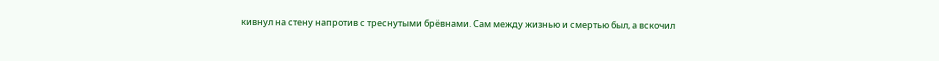кивнул на стену напротив с треснутыми брёвнами. Сам между жизнью и смертью был, а вскочил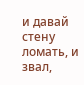и давай стену ломать, и звал,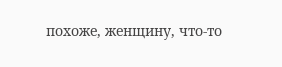похоже, женщину, что-то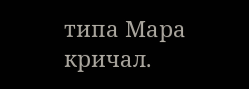типа Мара кричал.